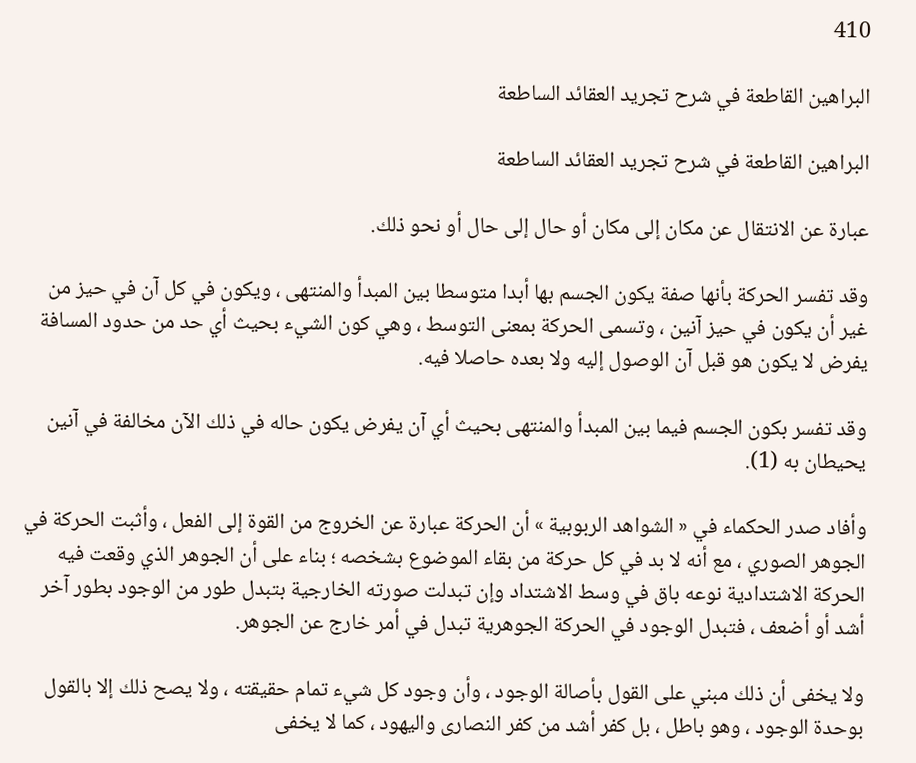410

البراهين القاطعة في شرح تجريد العقائد الساطعة

البراهين القاطعة في شرح تجريد العقائد الساطعة

عبارة عن الانتقال عن مكان إلى مكان أو حال إلى حال أو نحو ذلك.

وقد تفسر الحركة بأنها صفة يكون الجسم بها أبدا متوسطا بين المبدأ والمنتهى ، ويكون في كل آن في حيز من غير أن يكون في حيز آنين ، وتسمى الحركة بمعنى التوسط ، وهي كون الشيء بحيث أي حد من حدود المسافة يفرض لا يكون هو قبل آن الوصول إليه ولا بعده حاصلا فيه.

وقد تفسر بكون الجسم فيما بين المبدأ والمنتهى بحيث أي آن يفرض يكون حاله في ذلك الآن مخالفة في آنين يحيطان به (1).

وأفاد صدر الحكماء في « الشواهد الربوبية » أن الحركة عبارة عن الخروج من القوة إلى الفعل ، وأثبت الحركة في الجوهر الصوري ، مع أنه لا بد في كل حركة من بقاء الموضوع بشخصه ؛ بناء على أن الجوهر الذي وقعت فيه الحركة الاشتدادية نوعه باق في وسط الاشتداد وإن تبدلت صورته الخارجية بتبدل طور من الوجود بطور آخر أشد أو أضعف ، فتبدل الوجود في الحركة الجوهرية تبدل في أمر خارج عن الجوهر.

ولا يخفى أن ذلك مبني على القول بأصالة الوجود ، وأن وجود كل شيء تمام حقيقته ، ولا يصح ذلك إلا بالقول بوحدة الوجود ، وهو باطل ، بل كفر أشد من كفر النصارى واليهود ، كما لا يخفى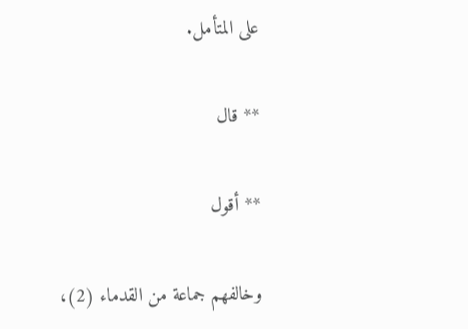على المتأمل.

** قال

** أقول

وخالفهم جماعة من القدماء (2)،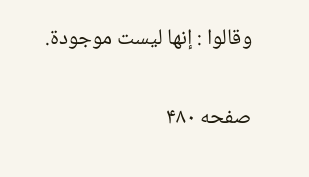وقالوا : إنها ليست موجودة.

صفحه ۴۸۰